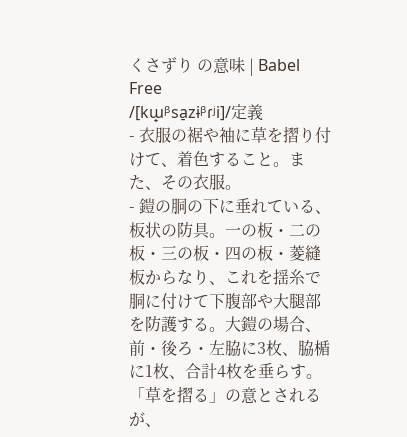くさずり の意味 | Babel Free
/[kɯ̟ᵝsa̠zɨᵝɾʲi]/定義
- 衣服の裾や袖に草を摺り付けて、着色すること。また、その衣服。
- 鎧の胴の下に垂れている、板状の防具。一の板・二の板・三の板・四の板・菱縫板からなり、これを揺糸で胴に付けて下腹部や大腿部を防護する。大鎧の場合、前・後ろ・左脇に3枚、脇楯に1枚、合計4枚を垂らす。「草を摺る」の意とされるが、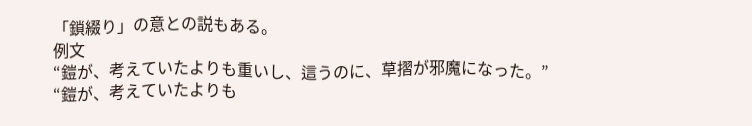「鎖綴り」の意との説もある。
例文
“鎧が、考えていたよりも重いし、這うのに、草摺が邪魔になった。”
“鎧が、考えていたよりも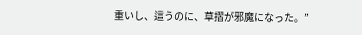重いし、這うのに、草摺が邪魔になった。”